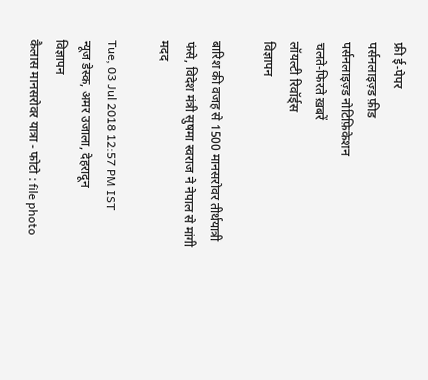फ्री ई-पेपर
पर्सनलाइज़्ड फ़ीड
पर्सनलाइज़्ड नोटिफ़िकेशन
चलते-फिरते ख़बरें
लॉयल्टी रिवॉर्ड्स
विज्ञापन

बारिश की वजह से 1500 मानसरोवर तीर्थयात्री फंसे, विदेश मंत्री सुषमा स्वराज ने नेपाल से मांगी मदद

Tue, 03 Jul 2018 12:57 PM IST
न्यूज डेस्क, अमर उजाला, देहरादून
विज्ञापन
कैलास मानसरोवर यात्रा - फोटो : file photo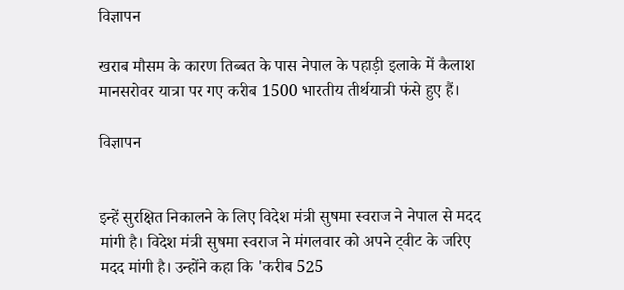विज्ञापन

खराब मौसम के कारण तिब्बत के पास नेपाल के पहाड़ी इलाके में कैलाश मानसरोवर यात्रा पर गए करीब 1500 भारतीय तीर्थयात्री फंसे हुए हैं।

विज्ञापन


इन्हें सुरक्षित निकालने के लिए विदेश मंत्री सुषमा स्वराज ने नेपाल से मदद मांगी है। विदेश मंत्री सुषमा स्वराज ने मंगलवार को अपने ट्वीट के जरिए मदद मांगी है। उन्होंने कहा कि 'करीब 525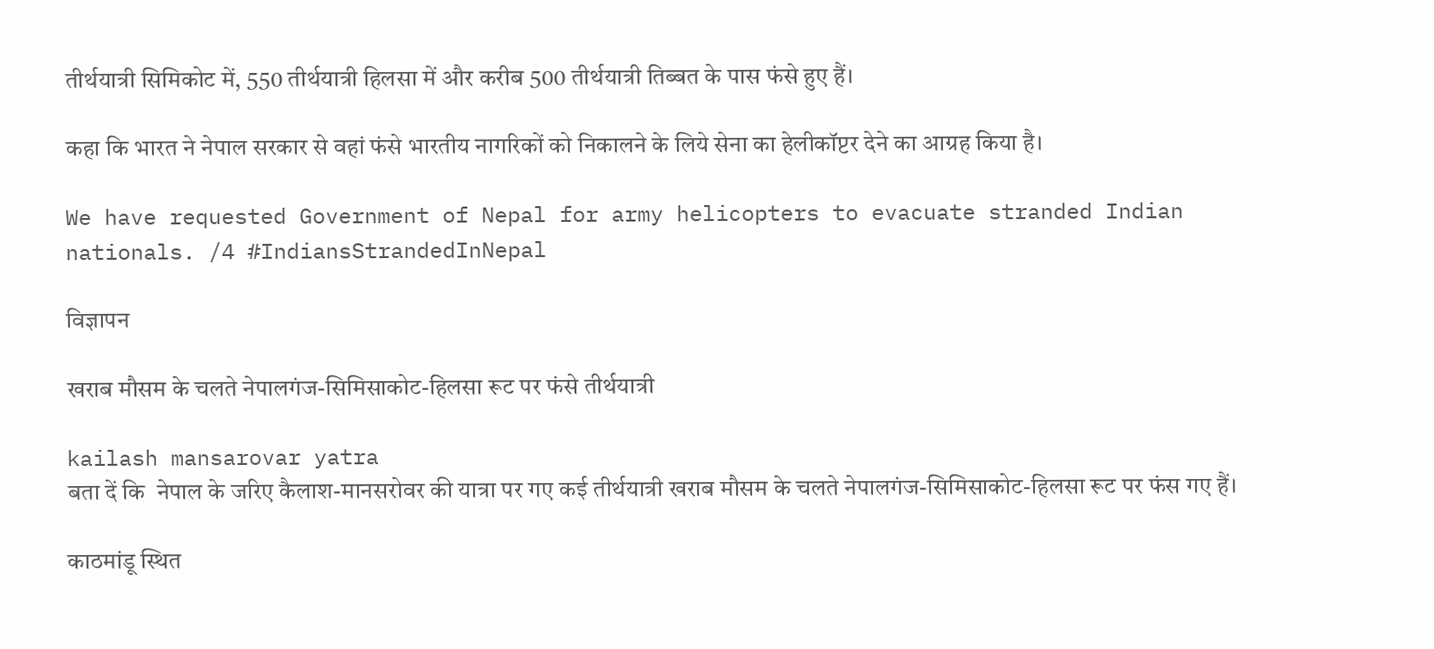तीर्थयात्री सिमिकोट में, 550 तीर्थयात्री हिलसा में और करीब 500 तीर्थयात्री तिब्बत के पास फंसे हुए हैं।

कहा कि भारत ने नेपाल सरकार से वहां फंसे भारतीय नागरिकों को निकालने के लिये सेना का हेलीकॉप्टर देने का आग्रह किया है।

We have requested Government of Nepal for army helicopters to evacuate stranded Indian nationals. /4 #IndiansStrandedInNepal

विज्ञापन

खराब मौसम के चलते नेपालगंज-सिमिसाकोट-हिलसा रूट पर फंसे तीर्थयात्री

kailash mansarovar yatra
बता दें कि  नेपाल के जरिए कैलाश-मानसरोवर की यात्रा पर गए कई तीर्थयात्री खराब मौसम के चलते नेपालगंज-सिमिसाकोट-हिलसा रूट पर फंस गए हैं।

काठमांडू स्थित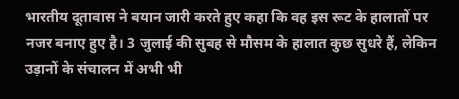भारतीय दूतावास ने बयान जारी करते हुए कहा कि वह इस रूट के हालातों पर नजर बनाए हुए है। 3 जुलाई की सुबह से मौसम के हालात कुछ सुधरे हैं, लेकिन उड़ानों के संचालन में अभी भी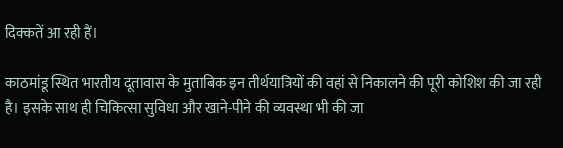दिक्कतें आ रही हैं।

काठमांडू स्थित भारतीय दूतावास के मुताबिक इन तीर्थयात्रियों की वहां से निकालने की पूरी कोशिश की जा रही है। इसके साथ ही चिकित्सा सुविधा और खाने-पीने की व्यवस्था भी की जा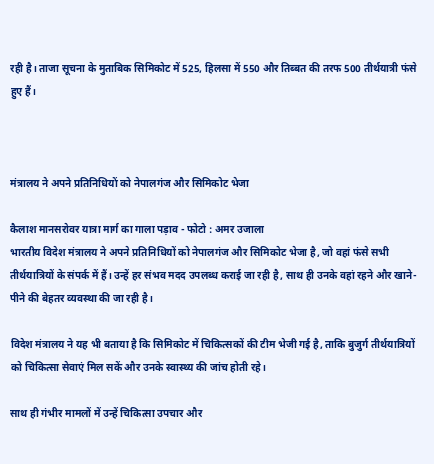रही है। ताजा सूचना के मुताबिक सिमिकोट में 525, हिलसा में 550 और तिब्बत की तरफ 500 तीर्थयात्री फंसे हुए हैं।



मंत्रालय ने अपने प्रतिनिधियों को नेपालगंज और सिमिकोट भेजा

कैलाश मानसरोवर यात्रा मार्ग का गाला पड़ाव - फोटो : अमर उजाला
भारतीय विदेश मंत्रालय ने अपने प्रतिनिधियों को नेपालगंज और सिमिकोट भेजा है, जो वहां फंसे सभी तीर्थयात्रियों के संपर्क में हैं। उन्हें हर संभव मदद उपलब्ध कराई जा रही है, साथ ही उनके वहां रहने और खाने-पीने की बेहतर व्यवस्था की जा रही है।

विदेश मंत्रालय ने यह भी बताया है कि सिमिकोट में चिकित्सकों की टीम भेजी गई है, ताकि बुजुर्ग तीर्थयात्रियों को चिकित्सा सेवाएं मिल सकें और उनके स्वास्थ्य की जांच होती रहे।

साथ ही गंभीर मामलों में उन्हें चिकित्सा उपचार और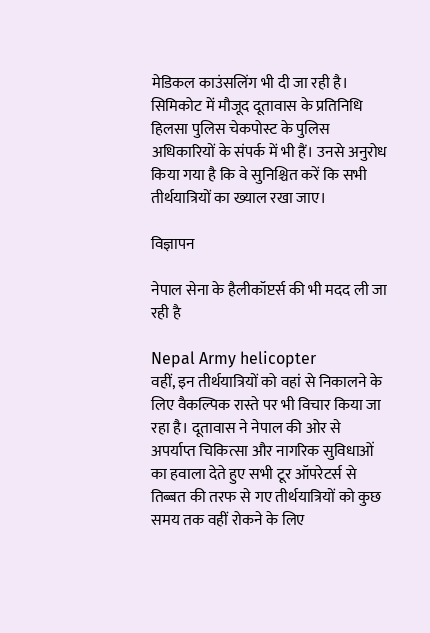मेडिकल काउंसलिंग भी दी जा रही है। सिमिकोट में मौजूद दूतावास के प्रतिनिधि हिलसा पुलिस चेकपोस्ट के पुलिस अधिकारियों के संपर्क में भी हैं। उनसे अनुरोध किया गया है कि वे सुनिश्चित करें कि सभी तीर्थयात्रियों का ख्याल रखा जाए।

विज्ञापन

नेपाल सेना के हैलीकॉप्टर्स की भी मदद ली जा रही है

Nepal Army helicopter
वहीं, इन तीर्थयात्रियों को वहां से निकालने के लिए वैकल्पिक रास्ते पर भी विचार किया जा रहा है। दूतावास ने नेपाल की ओर से अपर्याप्त चिकित्सा और नागरिक सुविधाओं का हवाला देते हुए सभी टूर ऑपरेटर्स से तिब्बत की तरफ से गए तीर्थयात्रियों को कुछ समय तक वहीं रोकने के लिए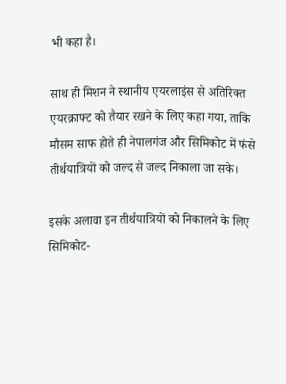भी कहा है।

साथ ही मिशन ने स्थानीय एयरलाइंस से अतिरिक्त एयरक्राफ्ट को तैयार रखने के लिए कहा गया, ताकि मौसम साफ होते ही नेपालगंज और सिमिकोट में फंसे तीर्थयात्रियों को जल्द से जल्द निकाला जा सके।

इसके अलावा इन तीर्थयात्रियों को निकालने के लिए सिमिकोट-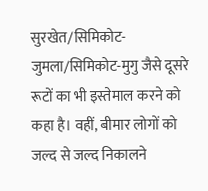सुरखेत/सिमिकोट-जुमला/सिमिकोट-मुगु जैसे दूसरे रूटों का भी इस्तेमाल करने को कहा है। वहीं, बीमार लोगों को जल्द से जल्द निकालने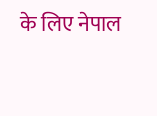के लिए नेपाल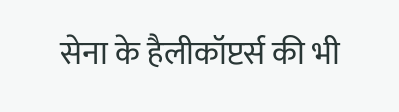सेना के हैलीकॉप्टर्स की भी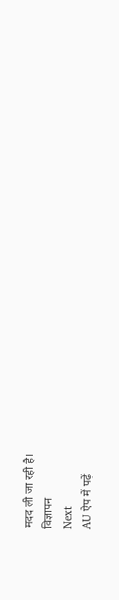मदद ली जा रही है।
विज्ञापन
Next
AU ऐप में पढ़ें